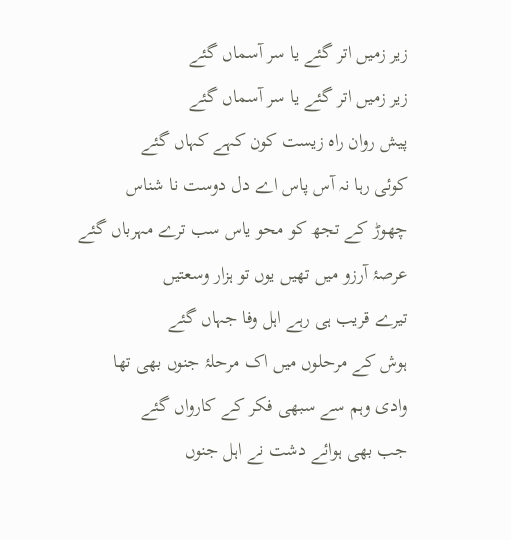زیر زمیں اتر گئے یا سر آسماں گئے
زیر زمیں اتر گئے یا سر آسماں گئے
پیش روان راہ زیست کون کہے کہاں گئے
کوئی رہا نہ آس پاس اے دل دوست نا شناس
چھوڑ کے تجھ کو محو یاس سب ترے مہرباں گئے
عرصۂ آرزو میں تھیں یوں تو ہزار وسعتیں
تیرے قریب ہی رہے اہل وفا جہاں گئے
ہوش کے مرحلوں میں اک مرحلۂ جنوں بھی تھا
وادی وہم سے سبھی فکر کے کارواں گئے
جب بھی ہوائے دشت نے اہل جنوں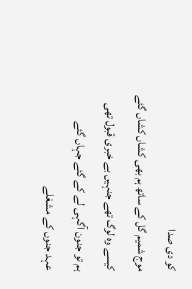کو دی صدا
موج شمیم گل کے ساتھ ہم بھی کشاں کشاں گئے
کیسے وہ لوگ تھے جنہیں بے خبری قبول تھی
ہم تو جنون آگہی لے کے گئے جہاں گئے
عہد جنوں کے مشغلے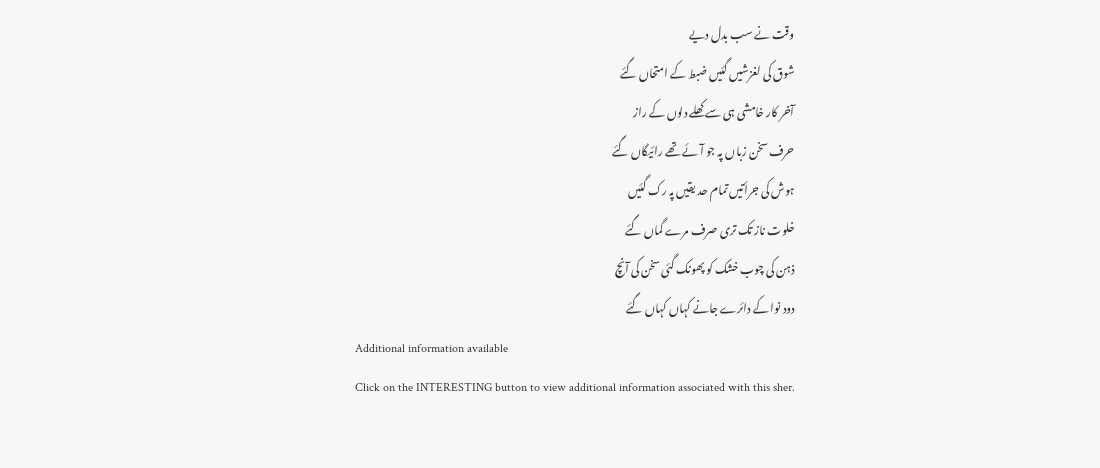وقت نے سب بدل دیے
شوق کی لغزشیں گئیں ضبط کے امتحاں گئے
آخر کار خامشی ہی سے کھلے دلوں کے راز
حرف سخن زباں پہ جو آئے تھے رائیگاں گئے
ہوش کی جرأتیں تمام حد یقیں پہ رک گئیں
خلوت ناز تک تری صرف مرے گماں گئے
ذہن کی چوب خشک کو پھونک گئی سخن کی آنچ
دود نوا کے دائرے جانے کہاں کہاں گئے
Additional information available
Click on the INTERESTING button to view additional information associated with this sher.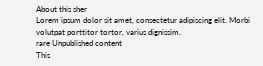About this sher
Lorem ipsum dolor sit amet, consectetur adipiscing elit. Morbi volutpat porttitor tortor, varius dignissim.
rare Unpublished content
This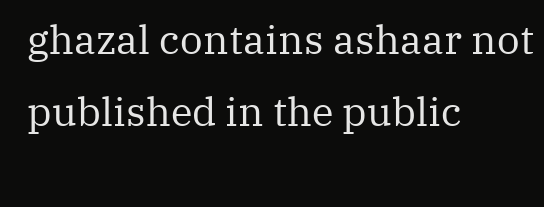ghazal contains ashaar not published in the public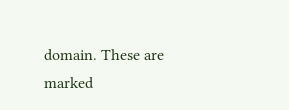domain. These are marked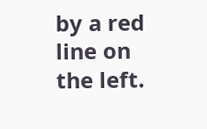by a red line on the left.